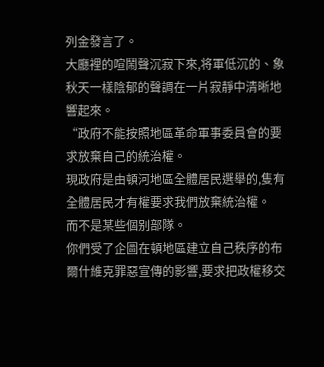列金發言了。
大廳裡的喧鬧聲沉寂下來,将軍低沉的、象秋天一樣陰郁的聲調在一片寂靜中清晰地響起來。
“政府不能按照地區革命軍事委員會的要求放棄自己的統治權。
現政府是由頓河地區全體居民選舉的,隻有全體居民才有權要求我們放棄統治權。
而不是某些個别部隊。
你們受了企圖在頓地區建立自己秩序的布爾什維克罪惡宣傳的影響,要求把政權移交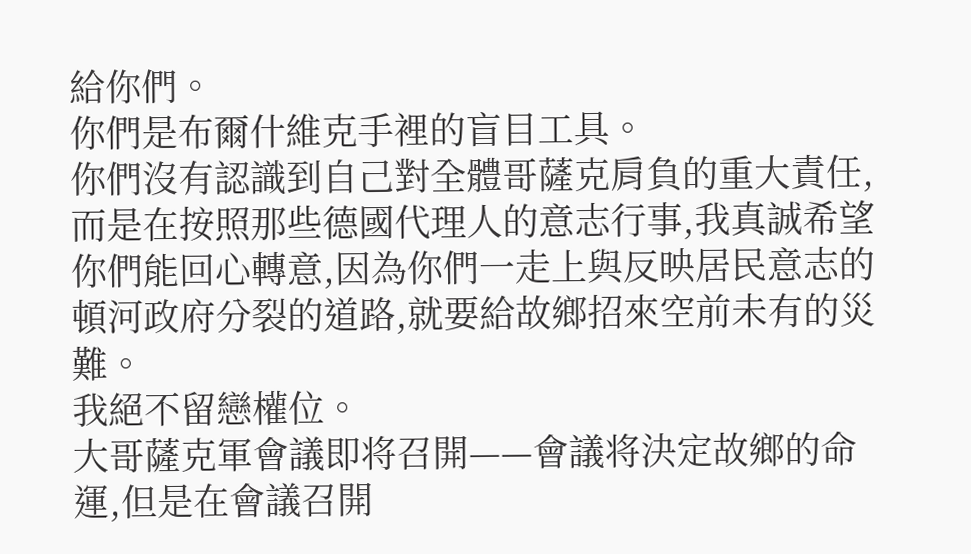給你們。
你們是布爾什維克手裡的盲目工具。
你們沒有認識到自己對全體哥薩克肩負的重大責任,而是在按照那些德國代理人的意志行事,我真誠希望你們能回心轉意,因為你們一走上與反映居民意志的頓河政府分裂的道路,就要給故鄉招來空前未有的災難。
我絕不留戀權位。
大哥薩克軍會議即将召開——會議将決定故鄉的命運,但是在會議召開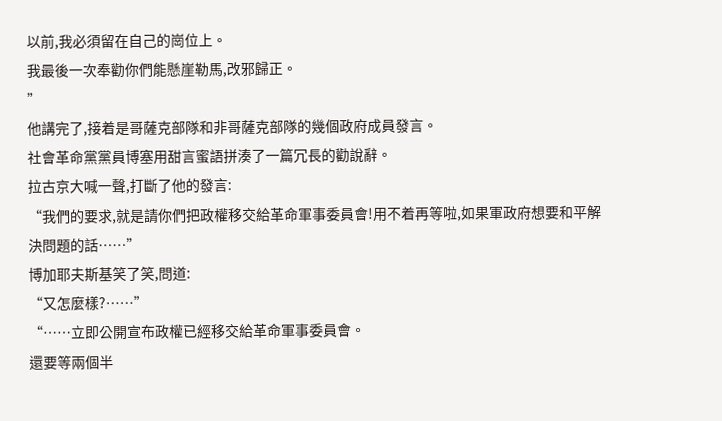以前,我必須留在自己的崗位上。
我最後一次奉勸你們能懸崖勒馬,改邪歸正。
”
他講完了,接着是哥薩克部隊和非哥薩克部隊的幾個政府成員發言。
社會革命黨黨員博塞用甜言蜜語拼湊了一篇冗長的勸說辭。
拉古京大喊一聲,打斷了他的發言:
“我們的要求,就是請你們把政權移交給革命軍事委員會!用不着再等啦,如果軍政府想要和平解決問題的話……”
博加耶夫斯基笑了笑,問道:
“又怎麼樣?……”
“……立即公開宣布政權已經移交給革命軍事委員會。
還要等兩個半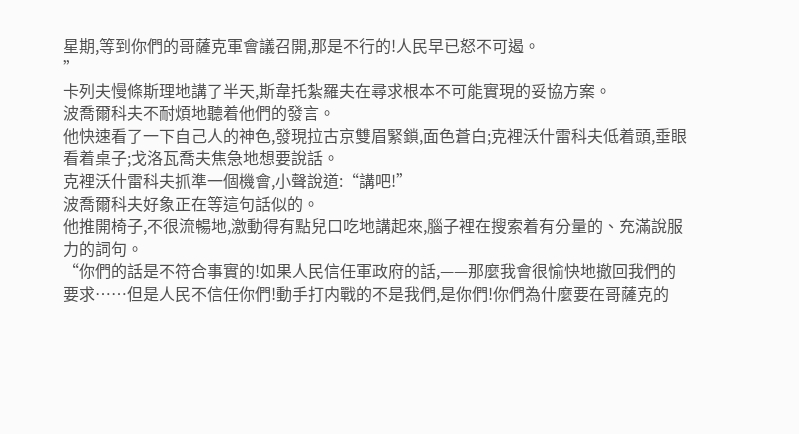星期,等到你們的哥薩克軍會議召開,那是不行的!人民早已怒不可遏。
”
卡列夫慢條斯理地講了半天,斯韋托紮羅夫在尋求根本不可能實現的妥協方案。
波喬爾科夫不耐煩地聽着他們的發言。
他快速看了一下自己人的神色,發現拉古京雙眉緊鎖,面色蒼白;克裡沃什雷科夫低着頭,垂眼看着桌子;戈洛瓦喬夫焦急地想要說話。
克裡沃什雷科夫抓準一個機會,小聲說道:“講吧!”
波喬爾科夫好象正在等這句話似的。
他推開椅子,不很流暢地,激動得有點兒口吃地講起來,腦子裡在搜索着有分量的、充滿說服力的詞句。
“你們的話是不符合事實的!如果人民信任軍政府的話,——那麼我會很愉快地撤回我們的要求……但是人民不信任你們!動手打内戰的不是我們,是你們!你們為什麼要在哥薩克的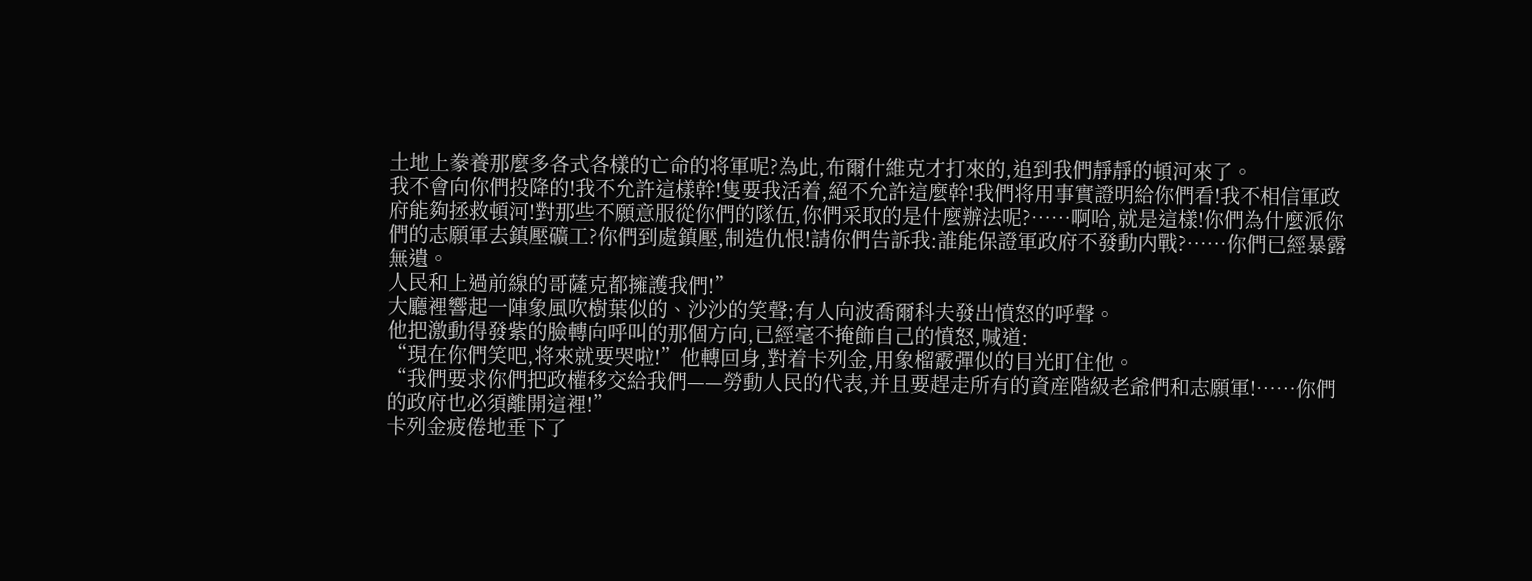土地上豢養那麼多各式各樣的亡命的将軍呢?為此,布爾什維克才打來的,追到我們靜靜的頓河來了。
我不會向你們投降的!我不允許這樣幹!隻要我活着,絕不允許這麼幹!我們将用事實證明給你們看!我不相信軍政府能夠拯救頓河!對那些不願意服從你們的隊伍,你們采取的是什麼辦法呢?……啊哈,就是這樣!你們為什麼派你們的志願軍去鎮壓礦工?你們到處鎮壓,制造仇恨!請你們告訴我:誰能保證軍政府不發動内戰?……你們已經暴露無遺。
人民和上過前線的哥薩克都擁護我們!”
大廳裡響起一陣象風吹樹葉似的、沙沙的笑聲;有人向波喬爾科夫發出憤怒的呼聲。
他把激動得發紫的臉轉向呼叫的那個方向,已經毫不掩飾自己的憤怒,喊道:
“現在你們笑吧,将來就要哭啦!”他轉回身,對着卡列金,用象榴霰彈似的目光盯住他。
“我們要求你們把政權移交給我們——勞動人民的代表,并且要趕走所有的資産階級老爺們和志願軍!……你們的政府也必須離開這裡!”
卡列金疲倦地垂下了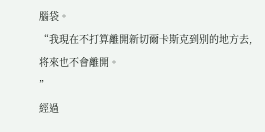腦袋。
“我現在不打算離開新切爾卡斯克到别的地方去,将來也不會離開。
”
經過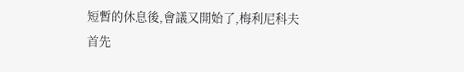短暫的休息後,會議又開始了,梅利尼科夫首先